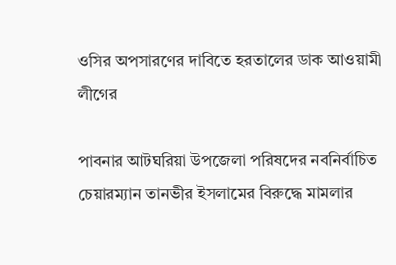ওসির অপসারণের দাবিতে হরতালের ডাক আওয়ামী লীগের

পাবনার আটঘরিয়া উপজেলা পরিষদের নবনির্বাচিত চেয়ারম্যান তানভীর ইসলামের বিরুদ্ধে মামলার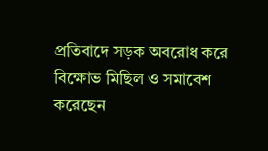প্রতিবাদে সড়ক অবরোধ করে বিক্ষোভ মিছিল ও সমাবেশ করেছেন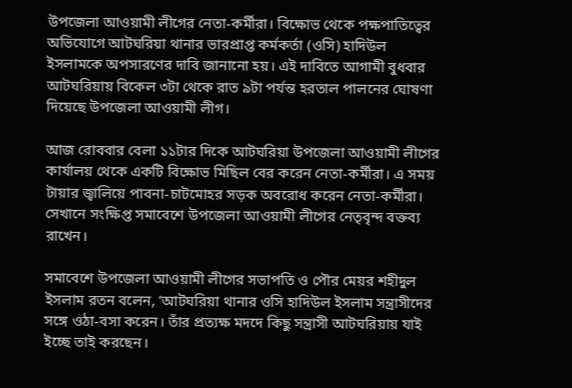উপজেলা আওয়ামী লীগের নেতা-কর্মীরা। বিক্ষোভ থেকে পক্ষপাতিত্বের অভিযোগে আটঘরিয়া থানার ভারপ্রাপ্ত কর্মকর্তা (ওসি) হাদিউল ইসলামকে অপসারণের দাবি জানানো হয়। এই দাবিতে আগামী বুধবার আটঘরিয়ায় বিকেল ৩টা থেকে রাত ৯টা পর্যন্ত হরতাল পালনের ঘোষণা দিয়েছে উপজেলা আওয়ামী লীগ।

আজ রোববার বেলা ১১টার দিকে আটঘরিয়া উপজেলা আওয়ামী লীগের কার্যালয় থেকে একটি বিক্ষোভ মিছিল বের করেন নেতা-কর্মীরা। এ সময় টায়ার জ্বালিয়ে পাবনা-চাটমোহর সড়ক অবরোধ করেন নেতা-কর্মীরা। সেখানে সংক্ষিপ্ত সমাবেশে উপজেলা আওয়ামী লীগের নেতৃবৃন্দ বক্তব্য রাখেন।

সমাবেশে উপজেলা আওয়ামী লীগের সভাপতি ও পৌর মেয়র শহীদুল ইসলাম রতন বলেন, ‘আটঘরিয়া থানার ওসি হাদিউল ইসলাম সন্ত্রাসীদের সঙ্গে ওঠা-বসা করেন। তাঁর প্রত্যক্ষ মদদে কিছু সন্ত্রাসী আটঘরিয়ায় যাই ইচ্ছে তাই করছেন।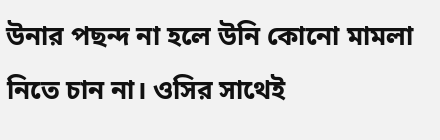উনার পছন্দ না হলে উনি কোনো মামলা নিতে চান না। ওসির সাথেই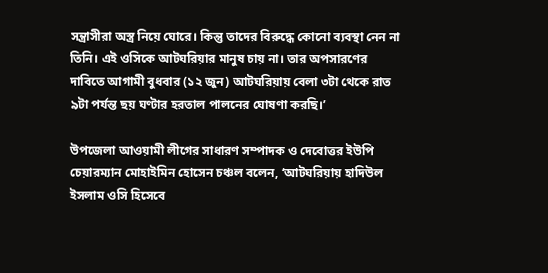সন্ত্রাসীরা অস্ত্র নিয়ে ঘোরে। কিন্তু তাদের বিরুদ্ধে কোনো ব্যবস্থা নেন না তিনি। এই ওসিকে আটঘরিয়ার মানুষ চায় না। তার অপসারণের দাবিতে আগামী বুধবার (১২ জুন) আটঘরিয়ায় বেলা ৩টা থেকে রাত ৯টা পর্যন্ত ছয় ঘণ্টার হরতাল পালনের ঘোষণা করছি।’

উপজেলা আওয়ামী লীগের সাধারণ সম্পাদক ও দেবোত্তর ইউপি চেয়ারম্যান মোহাইমিন হোসেন চঞ্চল বলেন, ‘আটঘরিয়ায় হাদিউল ইসলাম ওসি হিসেবে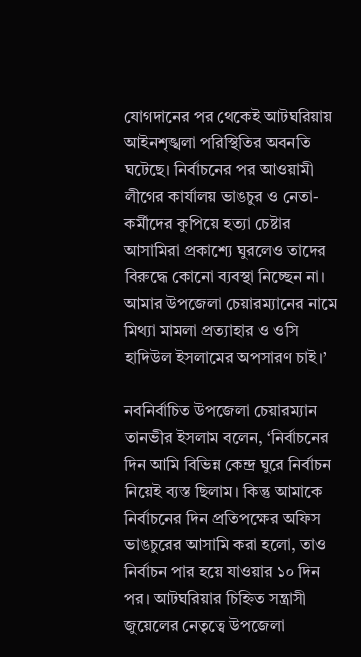যোগদানের পর থেকেই আটঘরিয়ায় আইনশৃঙ্খলা পরিস্থিতির অবনতি ঘটেছে। নির্বাচনের পর আওয়ামী লীগের কার্যালয় ভাঙচুর ও নেতা-কর্মীদের কুপিয়ে হত্যা চেষ্টার আসামিরা প্রকাশ্যে ঘুরলেও তাদের বিরুদ্ধে কোনো ব্যবস্থা নিচ্ছেন না। আমার উপজেলা চেয়ারম্যানের নামে মিথ্যা মামলা প্রত্যাহার ও ওসি হাদিউল ইসলামের অপসারণ চাই।’

নবনির্বাচিত উপজেলা চেয়ারম্যান তানভীর ইসলাম বলেন, ‘নির্বাচনের দিন আমি বিভিন্ন কেন্দ্র ঘুরে নির্বাচন নিয়েই ব্যস্ত ছিলাম। কিন্তু আমাকে নির্বাচনের দিন প্রতিপক্ষের অফিস ভাঙচুরের আসামি করা হলো, তাও নির্বাচন পার হয়ে যাওয়ার ১০ দিন পর। আটঘরিয়ার চিহ্নিত সন্ত্রাসী জুয়েলের নেতৃত্বে উপজেলা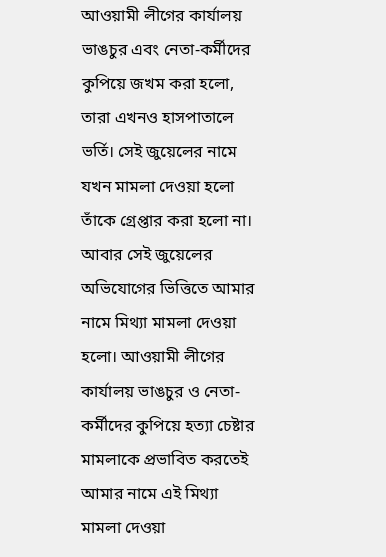আওয়ামী লীগের কার্যালয় ভাঙচুর এবং নেতা-কর্মীদের কুপিয়ে জখম করা হলো, তারা এখনও হাসপাতালে ভর্তি। সেই জুয়েলের নামে যখন মামলা দেওয়া হলো তাঁকে গ্রেপ্তার করা হলো না। আবার সেই জুয়েলের অভিযোগের ভিত্তিতে আমার নামে মিথ্যা মামলা দেওয়া হলো। আওয়ামী লীগের কার্যালয় ভাঙচুর ও নেতা-কর্মীদের কুপিয়ে হত্যা চেষ্টার মামলাকে প্রভাবিত করতেই আমার নামে এই মিথ্যা মামলা দেওয়া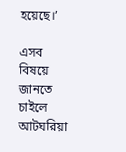হয়েছে।’

এসব বিষয়ে জানতে চাইলে আটঘরিয়া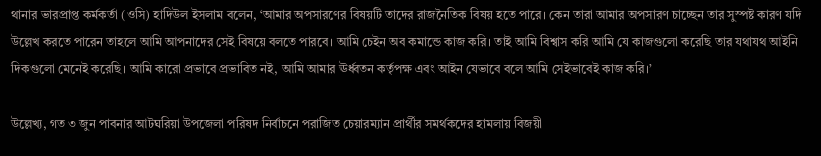থানার ভারপ্রাপ্ত কর্মকর্তা (ওসি) হাদিউল ইসলাম বলেন, ‘আমার অপসারণের বিষয়টি তাদের রাজনৈতিক বিষয় হতে পারে। কেন তারা আমার অপসারণ চাচ্ছেন তার সুস্পষ্ট কারণ যদি উল্লেখ করতে পারেন তাহলে আমি আপনাদের সেই বিষয়ে বলতে পারবে। আমি চেইন অব কমান্ডে কাজ করি। তাই আমি বিশ্বাস করি আমি যে কাজগুলো করেছি তার যথাযথ আইনি দিকগুলো মেনেই করেছি। আমি কারো প্রভাবে প্রভাবিত নই, আমি আমার ঊর্ধ্বতন কর্তৃপক্ষ এবং আইন যেভাবে বলে আমি সেইভাবেই কাজ করি।’

উল্লেখ্য, গত ৩ জুন পাবনার আটঘরিয়া উপজেলা পরিষদ নির্বাচনে পরাজিত চেয়ারম্যান প্রার্থীর সমর্থকদের হামলায় বিজয়ী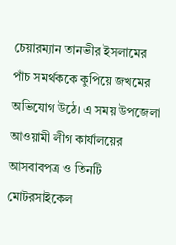চেয়ারম্যান তানভীর ইসলামের পাঁচ সমর্থককে কুপিয়ে জখমের অভিযোগ উঠে। এ সময় উপজেলা আওয়ামী লীগ কার্যালয়ের আসবাবপত্র ও তিনটি মোটরসাইকেল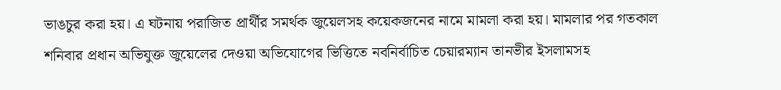ভাঙচুর করা হয়। এ ঘটনায় পরাজিত প্রার্থীর সমর্থক জুয়েলসহ কয়েকজনের নামে মামলা করা হয়। মামলার পর গতকাল শনিবার প্রধান অভিযুক্ত জুয়েলের দেওয়া অভিযোগের ভিত্তিতে নবনির্বাচিত চেয়ারম্যান তানভীর ইসলামসহ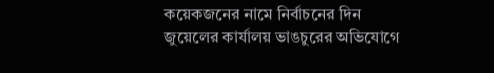কয়েকজনের নামে নির্বাচনের দিন জুয়েলের কার্যালয় ভাঙচুরের অভিযোগে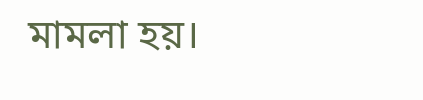মামলা হয়।